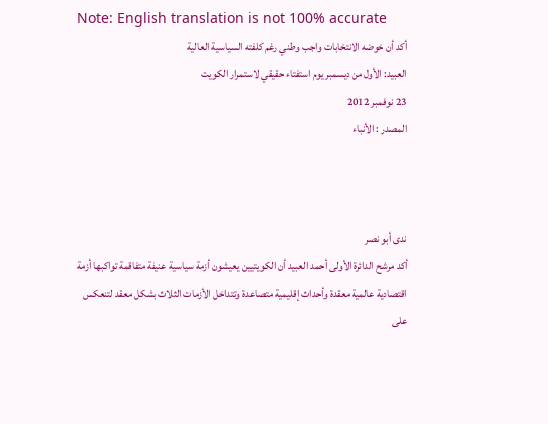Note: English translation is not 100% accurate
أكد أن خوضه الانتخابات واجب وطني رغم كلفته السياسية العالية
العبيد: الأول من ديسمبر يوم استفتاء حقيقي لاستمرار الكويت
23 نوفمبر 2012
المصدر : الأنباء



ندى أبو نصر
أكد مرشح الدائرة الأولى أحمد العبيد أن الكويتيين يعيشون أزمة سياسية عنيفة متفاقمة تواكبها أزمة اقتصادية عالمية معقدة وأحداث إقليمية متصاعدة وتتداخل الأزمات الثلاث بشكل معقد لتنعكس على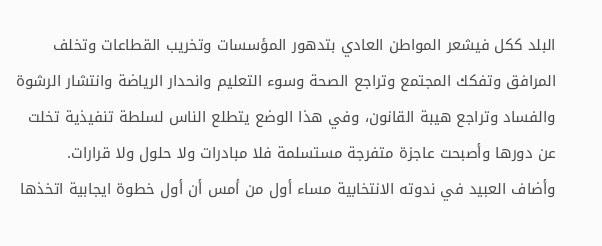البلد ككل فيشعر المواطن العادي بتدهور المؤسسات وتخريب القطاعات وتخلف المرافق وتفكك المجتمع وتراجع الصحة وسوء التعليم وانحدار الرياضة وانتشار الرشوة والفساد وتراجع هيبة القانون، وفي هذا الوضع يتطلع الناس لسلطة تنفيذية تخلت عن دورها وأصبحت عاجزة متفرجة مستسلمة فلا مبادرات ولا حلول ولا قرارات.
وأضاف العبيد في ندوته الانتخابية مساء أول من أمس أن أول خطوة ايجابية اتخذها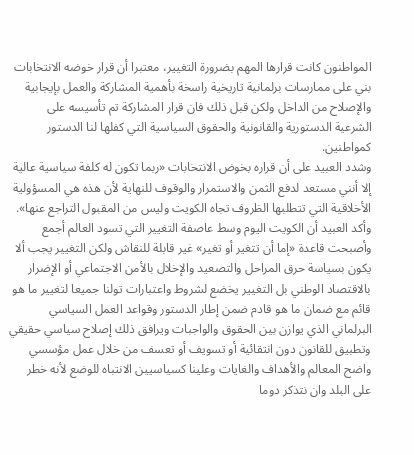المواطنون كانت قرارها المهم بضرورة التغيير، معتبرا أن قرار خوضه الانتخابات بني على ممارسات برلمانية تاريخية راسخة بأهمية المشاركة والعمل بإيجابية والإصلاح من الداخل ولكن قبل ذلك فان قرار المشاركة تم تأسيسه على الشرعية الدستورية والقانونية والحقوق السياسية التي كفلها لنا الدستور كمواطنين.
وشدد العبيد على أن قراره بخوض الانتخابات «ربما تكون له كلفة سياسية عالية إلا أنني مستعد لدفع الثمن والاستمرار والوقوف للنهاية لأن هذه هي المسؤولية الأخلاقية التي تتطلبها الظروف تجاه الكويت وليس من المقبول التراجع عنها».
وأكد العبيد أن الكويت اليوم وسط عاصفة التغيير التي تسود العالم أجمع وأصبحت قاعدة «إما أن تتغير أو تغير» غير قابلة للنقاش ولكن التغيير يجب ألا يكون بسياسة حرق المراحل والتصعيد والإخلال بالأمن الاجتماعي أو الإضرار بالاقتصاد الوطني بل التغيير يخضع لشروط واعتبارات تولنا جميعا لتغيير ما هو قائم مع ضمان ما هو قادم ضمن إطار الدستور وقواعد العمل السياسي البرلماني الذي يوازن بين الحقوق والواجبات ويرافق ذلك إصلاح سياسي حقيقي وتطبيق للقانون دون انتقائية أو تسويف أو تعسف من خلال عمل مؤسسي واضح المعالم والأهداف والغايات وعلينا كسياسيين الانتباه للوضع لأنه خطر على البلد وان نتذكر دوما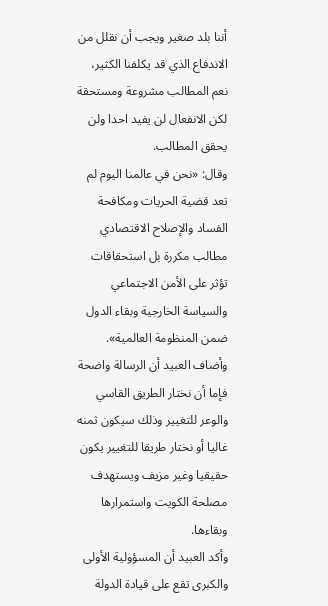أننا بلد صغير ويجب أن نقلل من الاندفاع الذي قد يكلفنا الكثير، نعم المطالب مشروعة ومستحقة لكن الانفعال لن يفيد احدا ولن يحقق المطالب.
وقال: «نحن في عالمنا اليوم لم تعد قضية الحريات ومكافحة الفساد والإصلاح الاقتصادي مطالب مكررة بل استحقاقات تؤثر على الأمن الاجتماعي والسياسة الخارجية وبقاء الدول ضمن المنظومة العالمية».
وأضاف العبيد أن الرسالة واضحة فإما أن نختار الطريق القاسي والوعر للتغيير وذلك سيكون ثمنه غاليا أو نختار طريقا للتغيير يكون حقيقيا وغير مزيف ويستهدف مصلحة الكويت واستمرارها وبقاءها.
وأكد العبيد أن المسؤولية الأولى والكبرى تقع على قيادة الدولة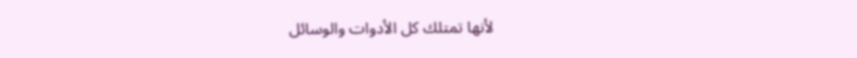لأنها تمتلك كل الأدوات والوسائل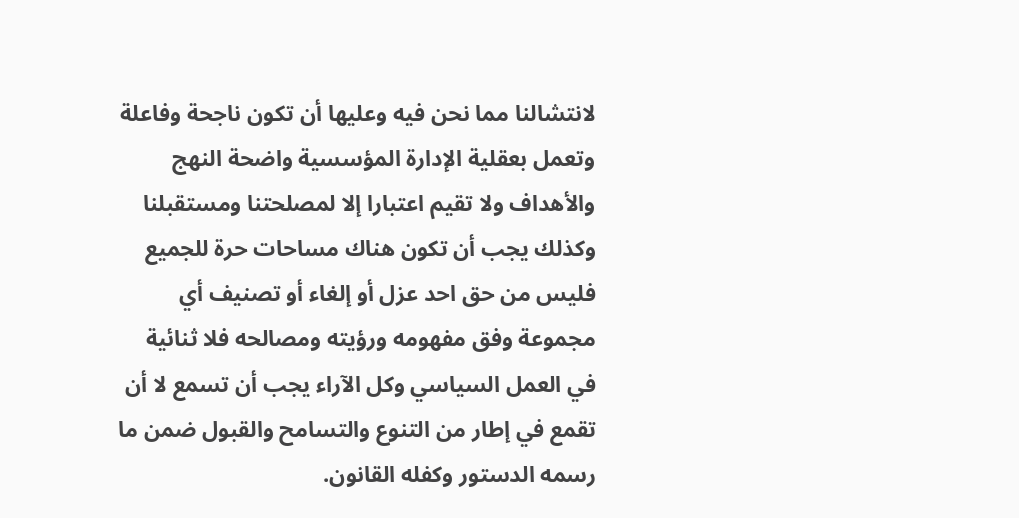لانتشالنا مما نحن فيه وعليها أن تكون ناجحة وفاعلة وتعمل بعقلية الإدارة المؤسسية واضحة النهج والأهداف ولا تقيم اعتبارا إلا لمصلحتنا ومستقبلنا وكذلك يجب أن تكون هناك مساحات حرة للجميع فليس من حق احد عزل أو إلغاء أو تصنيف أي مجموعة وفق مفهومه ورؤيته ومصالحه فلا ثنائية في العمل السياسي وكل الآراء يجب أن تسمع لا أن تقمع في إطار من التنوع والتسامح والقبول ضمن ما رسمه الدستور وكفله القانون.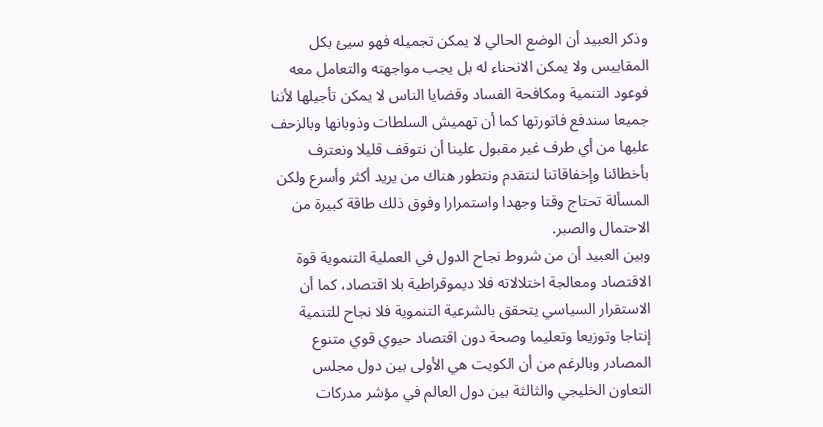وذكر العبيد أن الوضع الحالي لا يمكن تجميله فهو سيئ بكل المقاييس ولا يمكن الانحناء له بل يجب مواجهته والتعامل معه فوعود التنمية ومكافحة الفساد وقضايا الناس لا يمكن تأجيلها لأننا جميعا سندفع فاتورتها كما أن تهميش السلطات وذوبانها وبالزحف عليها من أي طرف غير مقبول علينا أن نتوقف قليلا ونعترف بأخطائنا وإخفاقاتنا لنتقدم ونتطور هناك من يريد أكثر وأسرع ولكن المسألة تحتاج وقتا وجهدا واستمرارا وفوق ذلك طاقة كبيرة من الاحتمال والصبر.
وبين العبيد أن من شروط نجاح الدول في العملية التنموية قوة الاقتصاد ومعالجة اختلالاته فلا ديموقراطية بلا اقتصاد، كما أن الاستقرار السياسي يتحقق بالشرعية التنموية فلا نجاح للتنمية إنتاجا وتوزيعا وتعليما وصحة دون اقتصاد حيوي قوي متنوع المصادر وبالرغم من أن الكويت هي الأولى بين دول مجلس التعاون الخليجي والثالثة بين دول العالم في مؤشر مدركات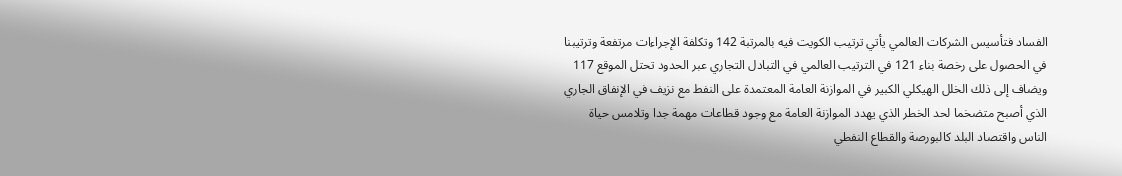الفساد فتأسيس الشركات العالمي يأتي ترتيب الكويت فيه بالمرتبة 142 وتكلفة الإجراءات مرتفعة وترتيبنا في الحصول على رخصة بناء 121 في الترتيب العالمي في التبادل التجاري عبر الحدود تحتل الموقع 117 ويضاف إلى ذلك الخلل الهيكلي الكبير في الموازنة العامة المعتمدة على النفط مع نزيف في الإنفاق الجاري الذي أصبح متضخما لحد الخطر الذي يهدد الموازنة العامة مع وجود قطاعات مهمة جدا وتلامس حياة الناس واقتصاد البلد كالبورصة والقطاع النفطي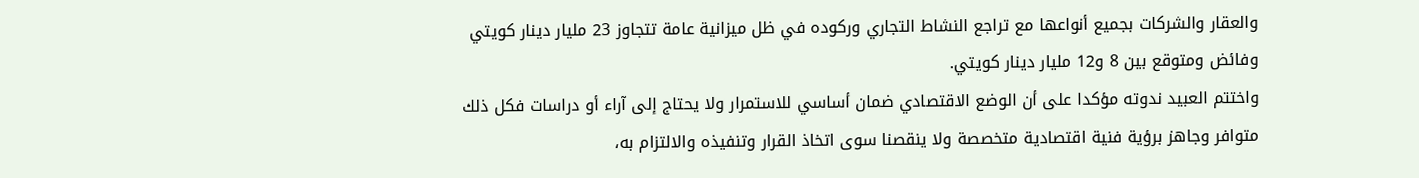والعقار والشركات بجميع أنواعها مع تراجع النشاط التجاري وركوده في ظل ميزانية عامة تتجاوز 23 مليار دينار كويتي وفائض ومتوقع بين 8 و12 مليار دينار كويتي.
واختتم العبيد ندوته مؤكدا على أن الوضع الاقتصادي ضمان أساسي للاستمرار ولا يحتاج إلى آراء أو دراسات فكل ذلك متوافر وجاهز برؤية فنية اقتصادية متخصصة ولا ينقصنا سوى اتخاذ القرار وتنفيذه والالتزام به،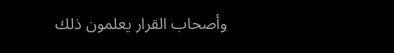وأصحاب القرار يعلمون ذلك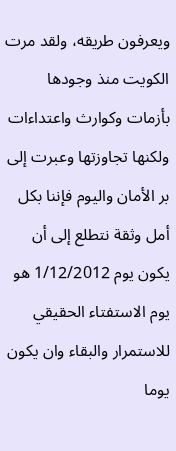ويعرفون طريقه، ولقد مرت الكويت منذ وجودها بأزمات وكوارث واعتداءات ولكنها تجاوزتها وعبرت إلى بر الأمان واليوم فإننا بكل أمل وثقة نتطلع إلى أن يكون يوم 1/12/2012 هو يوم الاستفتاء الحقيقي للاستمرار والبقاء وان يكون يوما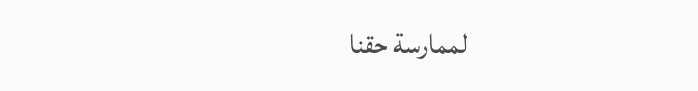لممارسة حقنا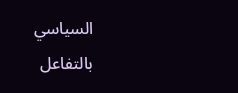السياسي بالتفاعل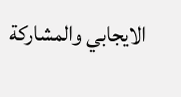الايجابي والمشاركة